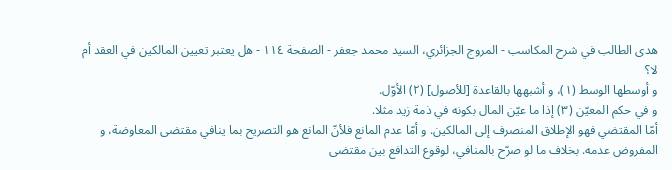هدى الطالب في شرح المكاسب - المروج الجزائري، السيد محمد جعفر - الصفحة ١١٤ - هل يعتبر تعيين المالكين في العقد أم لا؟
و أوسطها الوسط (١)، و أشبهها بالقاعدة [للأصول] (٢) الأوّل.
و في حكم المعيّن (٣) إذا ما عيّن المال بكونه في ذمة زيد مثلا.
أمّا المقتضي فهو الإطلاق المنصرف إلى المالكين. و أمّا عدم المانع فلأنّ المانع هو التصريح بما ينافي مقتضى المعاوضة، و المفروض عدمه. بخلاف ما لو صرّح بالمنافي، لوقوع التدافع بين مقتضى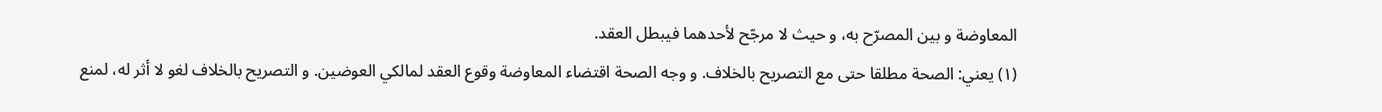المعاوضة و بين المصرّح به، و حيث لا مرجّح لأحدهما فيبطل العقد.
(١) يعني: الصحة مطلقا حتى مع التصريح بالخلاف. و وجه الصحة اقتضاء المعاوضة وقوع العقد لمالكي العوضين. و التصريح بالخلاف لغو لا أثر له، لمنع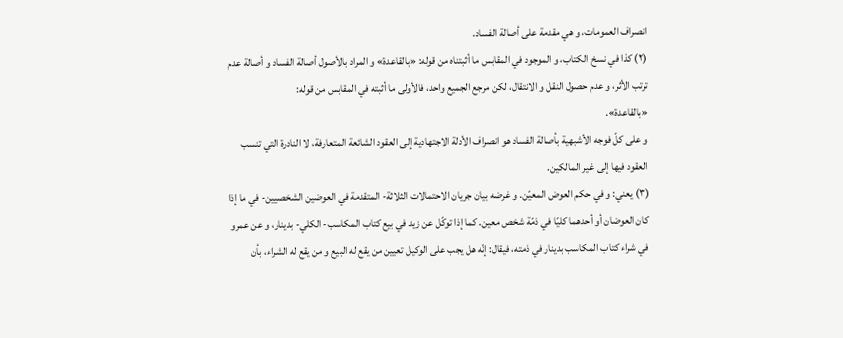انصراف العمومات، و هي مقدمة على أصالة الفساد.
(٢) كذا في نسخ الكتاب، و الموجود في المقابس ما أثبتناه من قوله: «بالقاعدة» و المراد بالأصول أصالة الفساد و أصالة عدم ترتب الأثر، و عدم حصول النقل و الانتقال، لكن مرجع الجميع واحد، فالأولى ما أثبته في المقابس من قوله:
«بالقاعدة».
و على كلّ فوجه الأشبهية بأصالة الفساد هو انصراف الأدلة الاجتهادية إلى العقود الشائعة المتعارفة، لا النادرة التي تنسب العقود فيها إلى غير المالكين.
(٣) يعني: و في حكم العوض المعيّن. و غرضه بيان جريان الاحتمالات الثلاثة- المتقدمة في العوضين الشخصيين- في ما إذا كان العوضان أو أحدهما كليّا في ذمّة شخص معين. كما إذا توكّل عن زيد في بيع كتاب المكاسب- الكلي- بدينار، و عن عمرو في شراء كتاب المكاسب بدينار في ذمته، فيقال: إنّه هل يجب على الوكيل تعيين من يقع له البيع و من يقع له الشراء، بأن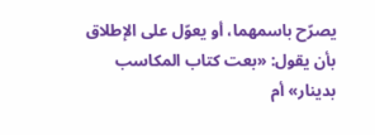يصرّح باسمهما، أو يعوّل على الإطلاق بأن يقول: «بعت كتاب المكاسب بدينار» أم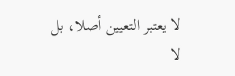لا يعتبر التعيين أصلا، بل لا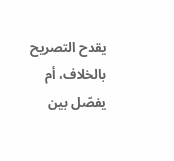يقدح التصريح بالخلاف، أم يفصّل بين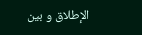الإطلاق و بين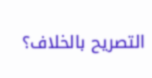التصريح بالخلاف؟